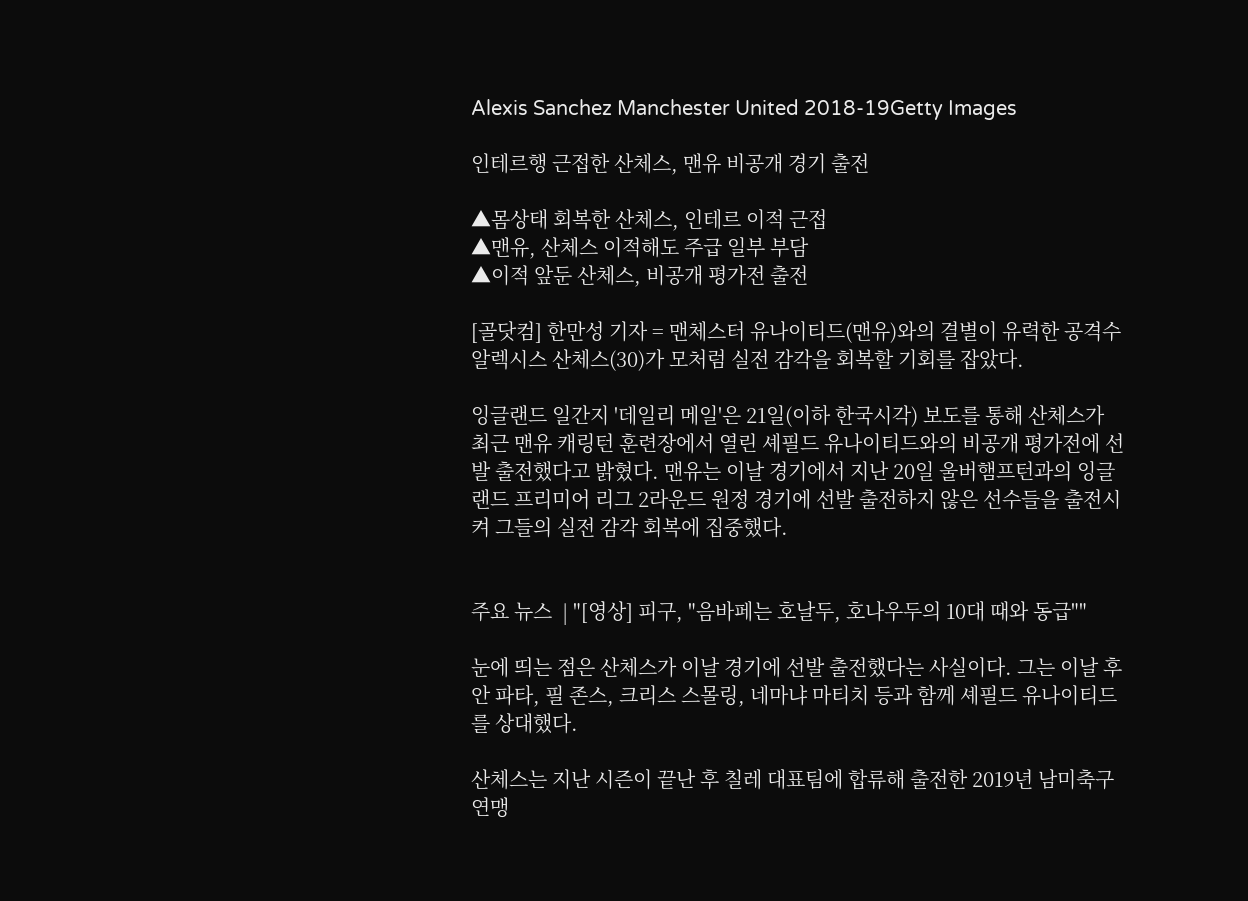Alexis Sanchez Manchester United 2018-19Getty Images

인테르행 근접한 산체스, 맨유 비공개 경기 출전

▲몸상태 회복한 산체스, 인테르 이적 근접
▲맨유, 산체스 이적해도 주급 일부 부담
▲이적 앞둔 산체스, 비공개 평가전 출전

[골닷컴] 한만성 기자 = 맨체스터 유나이티드(맨유)와의 결별이 유력한 공격수 알렉시스 산체스(30)가 모처럼 실전 감각을 회복할 기회를 잡았다.

잉글랜드 일간지 '데일리 메일'은 21일(이하 한국시각) 보도를 통해 산체스가 최근 맨유 캐링턴 훈련장에서 열린 셰필드 유나이티드와의 비공개 평가전에 선발 출전했다고 밝혔다. 맨유는 이날 경기에서 지난 20일 울버햄프턴과의 잉글랜드 프리미어 리그 2라운드 원정 경기에 선발 출전하지 않은 선수들을 출전시켜 그들의 실전 감각 회복에 집중했다.


주요 뉴스  | "[영상] 피구, "음바페는 호날두, 호나우두의 10대 때와 동급""

눈에 띄는 점은 산체스가 이날 경기에 선발 출전했다는 사실이다. 그는 이날 후안 파타, 필 존스, 크리스 스몰링, 네마냐 마티치 등과 함께 셰필드 유나이티드를 상대했다.

산체스는 지난 시즌이 끝난 후 칠레 대표팀에 합류해 출전한 2019년 남미축구연맹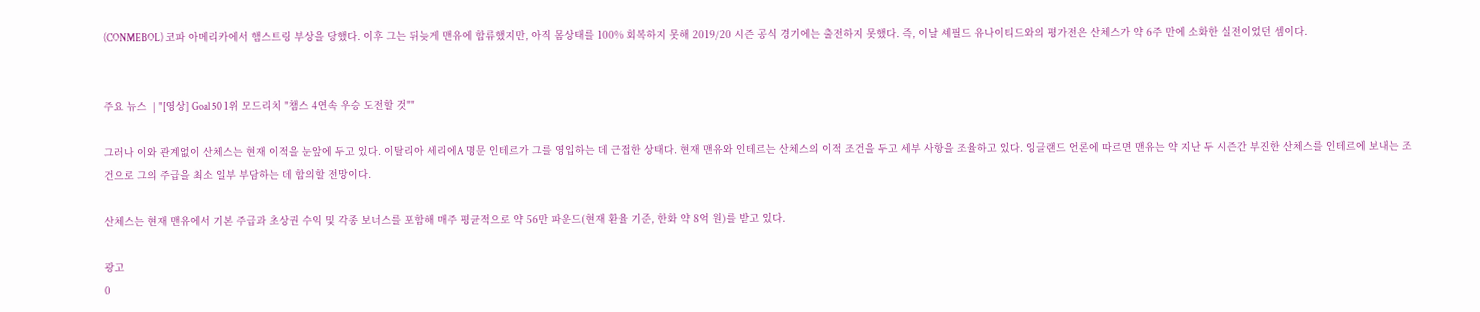(CONMEBOL) 코파 아메리카에서 햄스트링 부상을 당했다. 이후 그는 뒤늦게 맨유에 합류했지만, 아직 몸상태를 100% 회복하지 못해 2019/20 시즌 공식 경기에는 출전하지 못했다. 즉, 이날 셰필드 유나이티드와의 평가전은 산체스가 약 6주 만에 소화한 실전이었던 셈이다.


주요 뉴스  | "[영상] Goal 50 1위 모드리치 "챔스 4연속 우승 도전할 것""

그러나 이와 관계없이 산체스는 현재 이적을 눈앞에 두고 있다. 이탈리아 세리에A 명문 인테르가 그를 영입하는 데 근접한 상태다. 현재 맨유와 인테르는 산체스의 이적 조건을 두고 세부 사항을 조율하고 있다. 잉글랜드 언론에 따르면 맨유는 약 지난 두 시즌간 부진한 산체스를 인테르에 보내는 조건으로 그의 주급을 최소 일부 부담하는 데 합의할 전망이다.

산체스는 현재 맨유에서 기본 주급과 초상권 수익 및 각종 보너스를 포함해 매주 평균적으로 약 56만 파운드(현재 환율 기준, 한화 약 8억 원)를 받고 있다.

광고
0